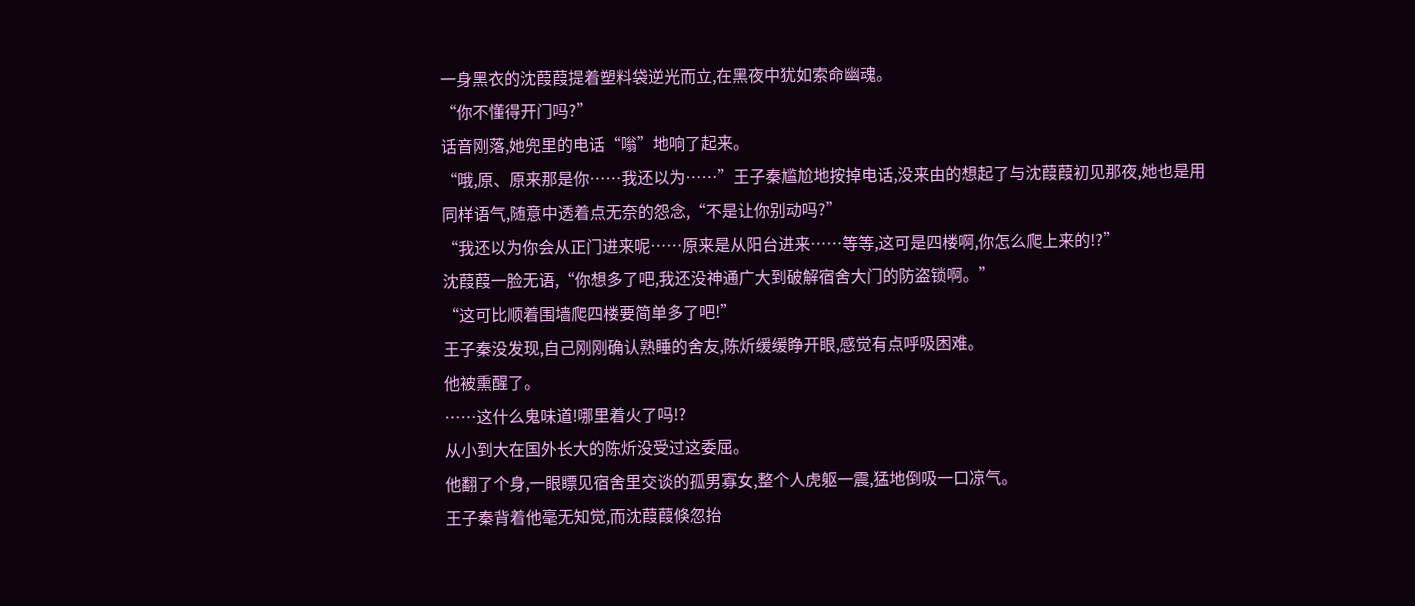一身黑衣的沈葭葭提着塑料袋逆光而立,在黑夜中犹如索命幽魂。
“你不懂得开门吗?”
话音刚落,她兜里的电话“嗡”地响了起来。
“哦,原、原来那是你……我还以为……”王子秦尴尬地按掉电话,没来由的想起了与沈葭葭初见那夜,她也是用同样语气,随意中透着点无奈的怨念,“不是让你别动吗?”
“我还以为你会从正门进来呢……原来是从阳台进来……等等,这可是四楼啊,你怎么爬上来的!?”
沈葭葭一脸无语,“你想多了吧,我还没神通广大到破解宿舍大门的防盗锁啊。”
“这可比顺着围墙爬四楼要简单多了吧!”
王子秦没发现,自己刚刚确认熟睡的舍友,陈炘缓缓睁开眼,感觉有点呼吸困难。
他被熏醒了。
……这什么鬼味道!哪里着火了吗!?
从小到大在国外长大的陈炘没受过这委屈。
他翻了个身,一眼瞟见宿舍里交谈的孤男寡女,整个人虎躯一震,猛地倒吸一口凉气。
王子秦背着他毫无知觉,而沈葭葭倏忽抬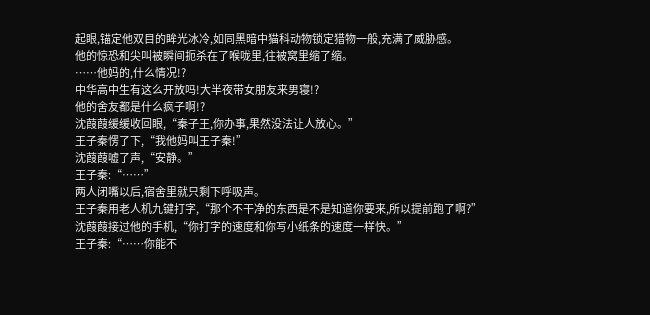起眼,锚定他双目的眸光冰冷,如同黑暗中猫科动物锁定猎物一般,充满了威胁感。
他的惊恐和尖叫被瞬间扼杀在了喉咙里,往被窝里缩了缩。
……他妈的,什么情况!?
中华高中生有这么开放吗!大半夜带女朋友来男寝!?
他的舍友都是什么疯子啊!?
沈葭葭缓缓收回眼,“秦子王,你办事,果然没法让人放心。”
王子秦愣了下,“我他妈叫王子秦!”
沈葭葭嘘了声,“安静。”
王子秦:“……”
两人闭嘴以后,宿舍里就只剩下呼吸声。
王子秦用老人机九键打字,“那个不干净的东西是不是知道你要来,所以提前跑了啊?”
沈葭葭接过他的手机,“你打字的速度和你写小纸条的速度一样快。”
王子秦:“……你能不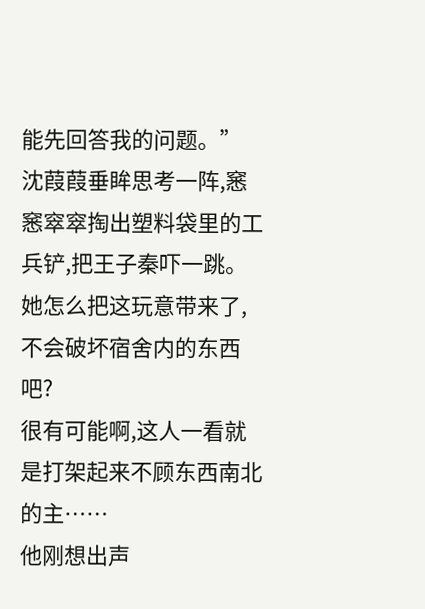能先回答我的问题。”
沈葭葭垂眸思考一阵,窸窸窣窣掏出塑料袋里的工兵铲,把王子秦吓一跳。
她怎么把这玩意带来了,不会破坏宿舍内的东西吧?
很有可能啊,这人一看就是打架起来不顾东西南北的主……
他刚想出声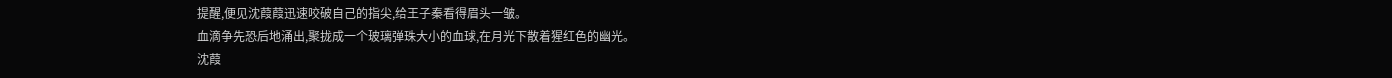提醒,便见沈葭葭迅速咬破自己的指尖,给王子秦看得眉头一皱。
血滴争先恐后地涌出,聚拢成一个玻璃弹珠大小的血球,在月光下散着猩红色的幽光。
沈葭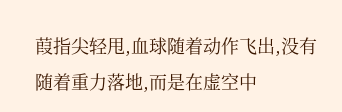葭指尖轻甩,血球随着动作飞出,没有随着重力落地,而是在虚空中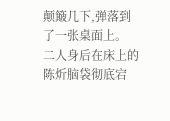颠簸几下,弹落到了一张桌面上。
二人身后在床上的陈炘脑袋彻底宕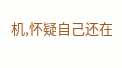机,怀疑自己还在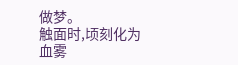做梦。
触面时,顷刻化为血雾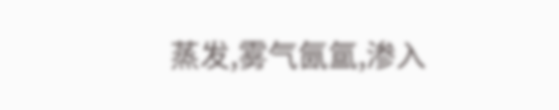蒸发,雾气氤氲,渗入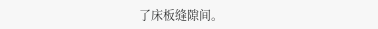了床板缝隙间。